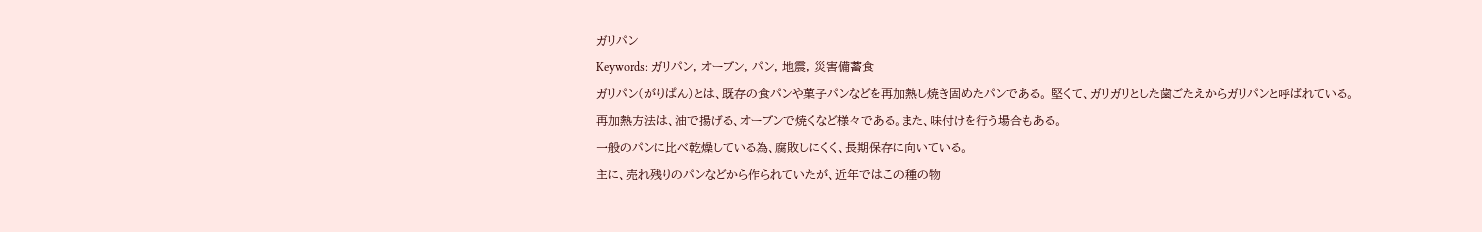ガリパン
Keywords: ガリパン, オーブン, パン, 地震, 災害備蓄食
ガリパン(がりぱん)とは、既存の食パンや菓子パンなどを再加熱し焼き固めたパンである。 堅くて、ガリガリとした歯ごたえからガリパンと呼ばれている。
再加熱方法は、油で揚げる、オーブンで焼くなど様々である。また、味付けを行う場合もある。
一般のパンに比べ乾燥している為、腐敗しにくく、長期保存に向いている。
主に、売れ残りのパンなどから作られていたが、近年ではこの種の物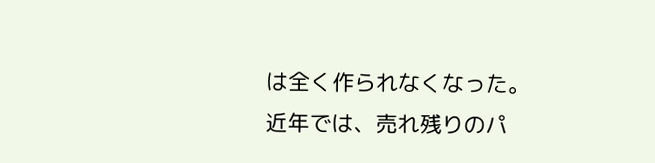は全く作られなくなった。
近年では、売れ残りのパ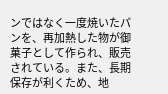ンではなく一度焼いたパンを、再加熱した物が御菓子として作られ、販売されている。また、長期保存が利くため、地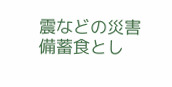震などの災害備蓄食とし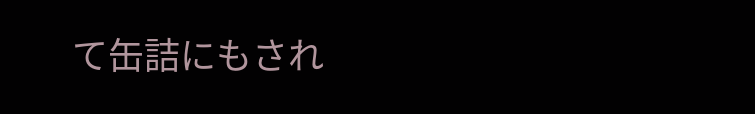て缶詰にもされ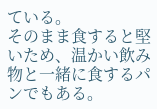ている。
そのまま食すると堅いため、温かい飲み物と一緒に食するパンでもある。